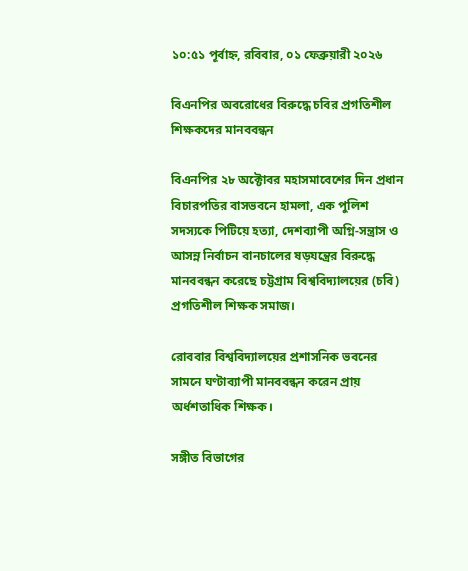১০:৫১ পূর্বাহ্ন, রবিবার, ০১ ফেব্রুয়ারী ২০২৬

বিএনপির অবরোধের বিরুদ্ধে চবির প্রগতিশীল শিক্ষকদের মানববন্ধন

বিএনপির ২৮ অক্টোবর মহাসমাবেশের দিন প্রধান বিচারপতির বাসভবনে হামলা, এক পুলিশ সদস্যকে পিটিয়ে হত্যা, দেশব্যাপী অগ্নি-সন্ত্রাস ও আসন্ন নির্বাচন বানচালের ষড়যন্ত্রের বিরুদ্ধে মানববন্ধন করেছে চট্টগ্রাম বিশ্ববিদ্যালয়ের (চবি) প্রগতিশীল শিক্ষক সমাজ।

রোববার বিশ্ববিদ্যালয়ের প্রশাসনিক ভবনের সামনে ঘণ্টাব্যাপী মানববন্ধন করেন প্রায় অর্ধশতাধিক শিক্ষক।

সঙ্গীত বিভাগের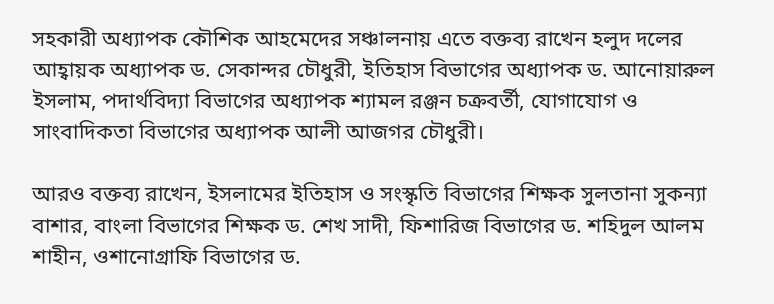সহকারী অধ্যাপক কৌশিক আহমেদের সঞ্চালনায় এতে বক্তব্য রাখেন হলুদ দলের আহ্বায়ক অধ্যাপক ড. সেকান্দর চৌধুরী, ইতিহাস বিভাগের অধ্যাপক ড. আনোয়ারুল ইসলাম, পদার্থবিদ্যা বিভাগের অধ্যাপক শ্যামল রঞ্জন চক্রবর্তী, যোগাযোগ ও সাংবাদিকতা বিভাগের অধ্যাপক আলী আজগর চৌধুরী।

আরও বক্তব্য রাখেন, ইসলামের ইতিহাস ও সংস্কৃতি বিভাগের শিক্ষক সুলতানা সুকন্যা বাশার, বাংলা বিভাগের শিক্ষক ড. শেখ সাদী, ফিশারিজ বিভাগের ড. শহিদুল আলম শাহীন, ওশানোগ্রাফি বিভাগের ড.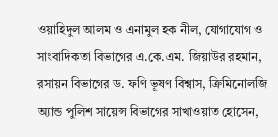ওয়াহিদুল আলম ও এনামুল হক নীল, যোগাযোগ ও সাংবাদিকতা বিভাগের এ.কে.এম. জিয়াউর রহমান, রসায়ন বিভাগের ড. ফণি ভূষণ বিশ্বাস, ক্রিমিনোলজি অ্যান্ড পুলিশ সায়েন্স বিভাগের সাখাওয়াত হোসেন,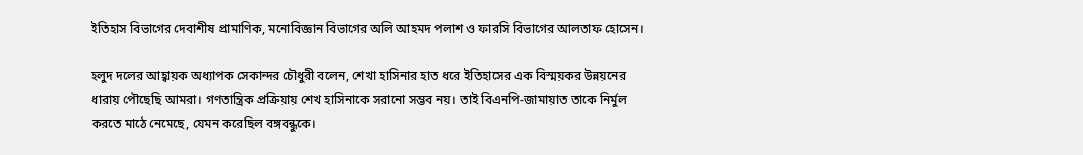ইতিহাস বিভাগের দেবাশীষ প্রামাণিক, মনোবিজ্ঞান বিভাগের অলি আহমদ পলাশ ও ফারসি বিভাগের আলতাফ হোসেন।

হলুদ দলের আহ্বায়ক অধ্যাপক সেকান্দর চৌধুরী বলেন, শেখা হাসিনার হাত ধরে ইতিহাসের এক বিস্ময়কর উন্নয়নের ধারায় পৌছেছি আমরা। গণতান্ত্রিক প্রক্রিয়ায় শেখ হাসিনাকে সরানো সম্ভব নয়। তাই বিএনপি-জামায়াত তাকে নির্মুল করতে মাঠে নেমেছে, যেমন করেছিল বঙ্গবন্ধুকে।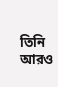তিনি আরও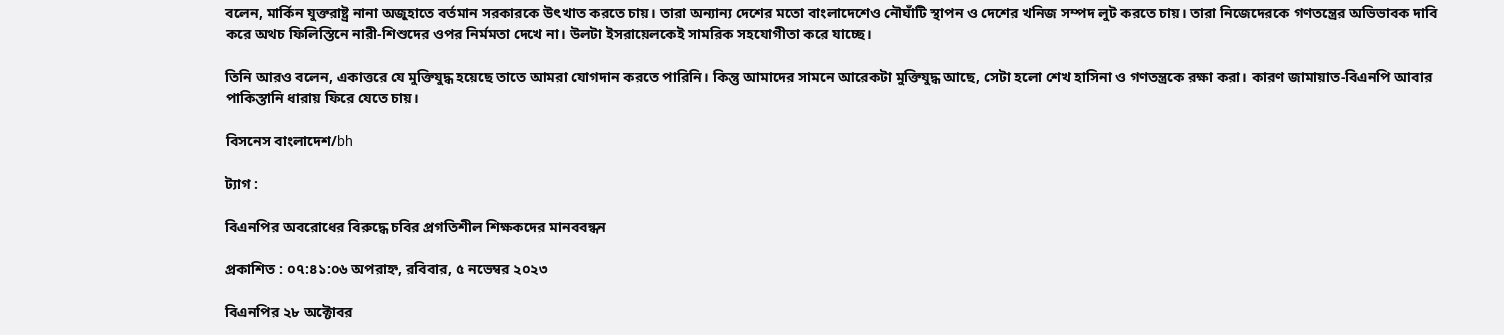বলেন, মার্কিন যুক্তরাষ্ট্র নানা অজুহাতে বর্তমান সরকারকে উৎখাত করতে চায়। তারা অন্যান্য দেশের মতো বাংলাদেশেও নৌঘাঁটি স্থাপন ও দেশের খনিজ সম্পদ লুট করতে চায়। তারা নিজেদেরকে গণতন্ত্রের অভিভাবক দাবি করে অথচ ফিলিস্তিনে নারী-শিশুদের ওপর নির্মমতা দেখে না। উলটা ইসরায়েলকেই সামরিক সহযোগীতা করে যাচ্ছে।

তিনি আরও বলেন, একাত্তরে যে মুক্তিযুদ্ধ হয়েছে তাতে আমরা যোগদান করতে পারিনি। কিন্তু আমাদের সামনে আরেকটা মুক্তিযুদ্ধ আছে, সেটা হলো শেখ হাসিনা ও গণতন্ত্রকে রক্ষা করা। কারণ জামায়াত-বিএনপি আবার পাকিস্তানি ধারায় ফিরে যেতে চায়।

বিসনেস বাংলাদেশ/bh

ট্যাগ :

বিএনপির অবরোধের বিরুদ্ধে চবির প্রগতিশীল শিক্ষকদের মানববন্ধন

প্রকাশিত : ০৭:৪১:০৬ অপরাহ্ন, রবিবার, ৫ নভেম্বর ২০২৩

বিএনপির ২৮ অক্টোবর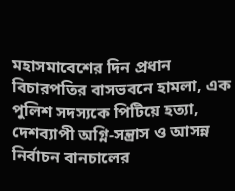মহাসমাবেশের দিন প্রধান বিচারপতির বাসভবনে হামলা, এক পুলিশ সদস্যকে পিটিয়ে হত্যা, দেশব্যাপী অগ্নি-সন্ত্রাস ও আসন্ন নির্বাচন বানচালের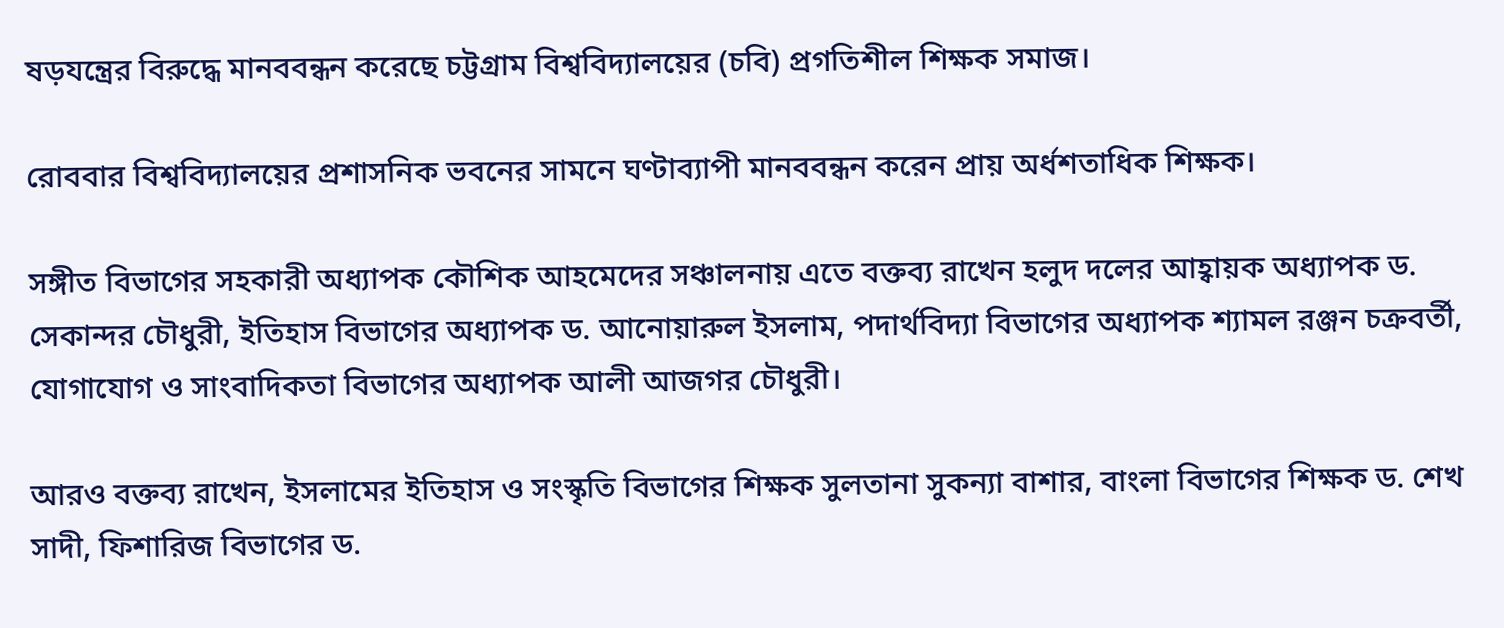ষড়যন্ত্রের বিরুদ্ধে মানববন্ধন করেছে চট্টগ্রাম বিশ্ববিদ্যালয়ের (চবি) প্রগতিশীল শিক্ষক সমাজ।

রোববার বিশ্ববিদ্যালয়ের প্রশাসনিক ভবনের সামনে ঘণ্টাব্যাপী মানববন্ধন করেন প্রায় অর্ধশতাধিক শিক্ষক।

সঙ্গীত বিভাগের সহকারী অধ্যাপক কৌশিক আহমেদের সঞ্চালনায় এতে বক্তব্য রাখেন হলুদ দলের আহ্বায়ক অধ্যাপক ড. সেকান্দর চৌধুরী, ইতিহাস বিভাগের অধ্যাপক ড. আনোয়ারুল ইসলাম, পদার্থবিদ্যা বিভাগের অধ্যাপক শ্যামল রঞ্জন চক্রবর্তী, যোগাযোগ ও সাংবাদিকতা বিভাগের অধ্যাপক আলী আজগর চৌধুরী।

আরও বক্তব্য রাখেন, ইসলামের ইতিহাস ও সংস্কৃতি বিভাগের শিক্ষক সুলতানা সুকন্যা বাশার, বাংলা বিভাগের শিক্ষক ড. শেখ সাদী, ফিশারিজ বিভাগের ড.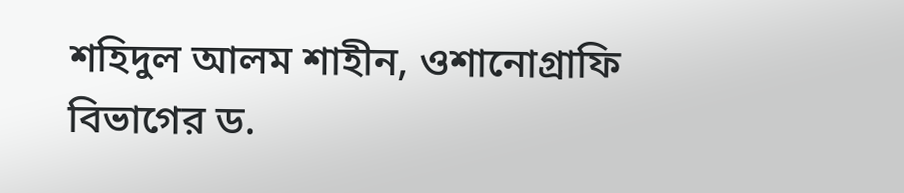শহিদুল আলম শাহীন, ওশানোগ্রাফি বিভাগের ড.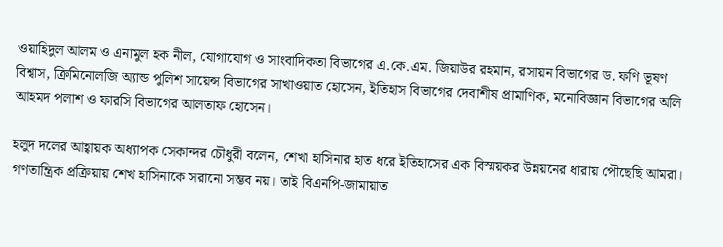ওয়াহিদুল আলম ও এনামুল হক নীল, যোগাযোগ ও সাংবাদিকতা বিভাগের এ.কে.এম. জিয়াউর রহমান, রসায়ন বিভাগের ড. ফণি ভূষণ বিশ্বাস, ক্রিমিনোলজি অ্যান্ড পুলিশ সায়েন্স বিভাগের সাখাওয়াত হোসেন, ইতিহাস বিভাগের দেবাশীষ প্রামাণিক, মনোবিজ্ঞান বিভাগের অলি আহমদ পলাশ ও ফারসি বিভাগের আলতাফ হোসেন।

হলুদ দলের আহ্বায়ক অধ্যাপক সেকান্দর চৌধুরী বলেন, শেখা হাসিনার হাত ধরে ইতিহাসের এক বিস্ময়কর উন্নয়নের ধারায় পৌছেছি আমরা। গণতান্ত্রিক প্রক্রিয়ায় শেখ হাসিনাকে সরানো সম্ভব নয়। তাই বিএনপি-জামায়াত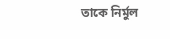তাকে নির্মুল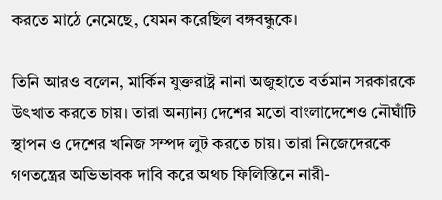করতে মাঠে নেমেছে, যেমন করেছিল বঙ্গবন্ধুকে।

তিনি আরও বলেন, মার্কিন যুক্তরাষ্ট্র নানা অজুহাতে বর্তমান সরকারকে উৎখাত করতে চায়। তারা অন্যান্য দেশের মতো বাংলাদেশেও নৌঘাঁটি স্থাপন ও দেশের খনিজ সম্পদ লুট করতে চায়। তারা নিজেদেরকে গণতন্ত্রের অভিভাবক দাবি করে অথচ ফিলিস্তিনে নারী-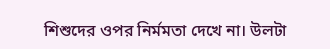শিশুদের ওপর নির্মমতা দেখে না। উলটা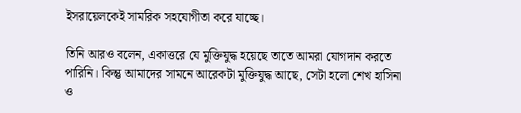ইসরায়েলকেই সামরিক সহযোগীতা করে যাচ্ছে।

তিনি আরও বলেন, একাত্তরে যে মুক্তিযুদ্ধ হয়েছে তাতে আমরা যোগদান করতে পারিনি। কিন্তু আমাদের সামনে আরেকটা মুক্তিযুদ্ধ আছে, সেটা হলো শেখ হাসিনা ও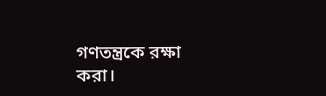গণতন্ত্রকে রক্ষা করা।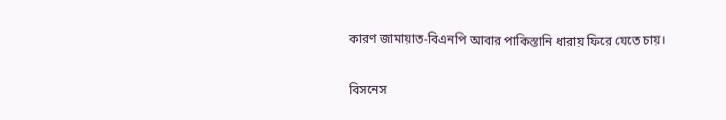কারণ জামায়াত-বিএনপি আবার পাকিস্তানি ধারায় ফিরে যেতে চায়।

বিসনেস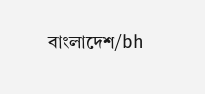বাংলাদেশ/bh